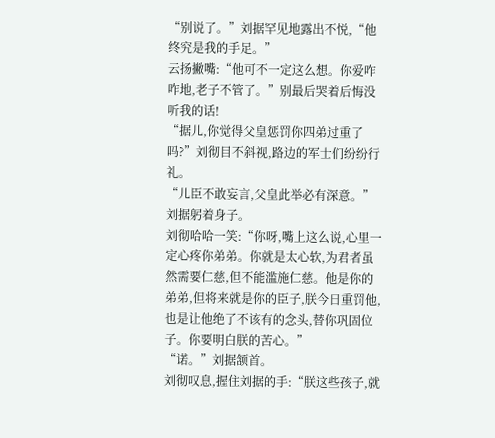“别说了。”刘据罕见地露出不悦,“他终究是我的手足。”
云扬撇嘴:“他可不一定这么想。你爱咋咋地,老子不管了。”别最后哭着后悔没听我的话!
“据儿,你觉得父皇惩罚你四弟过重了吗?”刘彻目不斜视,路边的军士们纷纷行礼。
“儿臣不敢妄言,父皇此举必有深意。”刘据躬着身子。
刘彻哈哈一笑:“你呀,嘴上这么说,心里一定心疼你弟弟。你就是太心软,为君者虽然需要仁慈,但不能滥施仁慈。他是你的弟弟,但将来就是你的臣子,朕今日重罚他,也是让他绝了不该有的念头,替你巩固位子。你要明白朕的苦心。”
“诺。”刘据颔首。
刘彻叹息,握住刘据的手:“朕这些孩子,就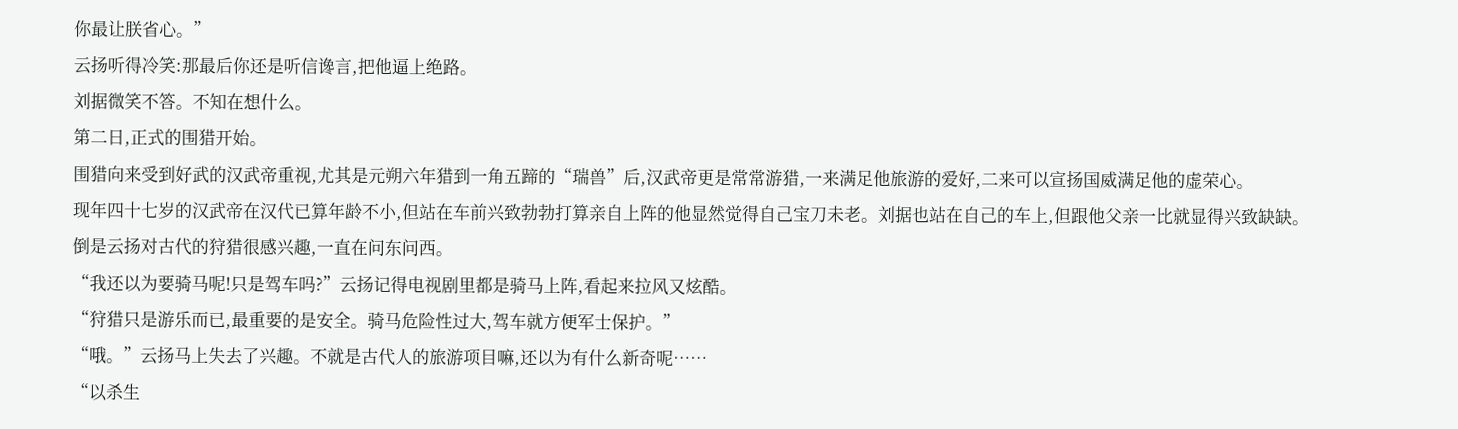你最让朕省心。”
云扬听得冷笑:那最后你还是听信谗言,把他逼上绝路。
刘据微笑不答。不知在想什么。
第二日,正式的围猎开始。
围猎向来受到好武的汉武帝重视,尤其是元朔六年猎到一角五蹄的“瑞兽”后,汉武帝更是常常游猎,一来满足他旅游的爱好,二来可以宣扬国威满足他的虚荣心。
现年四十七岁的汉武帝在汉代已算年龄不小,但站在车前兴致勃勃打算亲自上阵的他显然觉得自己宝刀未老。刘据也站在自己的车上,但跟他父亲一比就显得兴致缺缺。
倒是云扬对古代的狩猎很感兴趣,一直在问东问西。
“我还以为要骑马呢!只是驾车吗?”云扬记得电视剧里都是骑马上阵,看起来拉风又炫酷。
“狩猎只是游乐而已,最重要的是安全。骑马危险性过大,驾车就方便军士保护。”
“哦。”云扬马上失去了兴趣。不就是古代人的旅游项目嘛,还以为有什么新奇呢……
“以杀生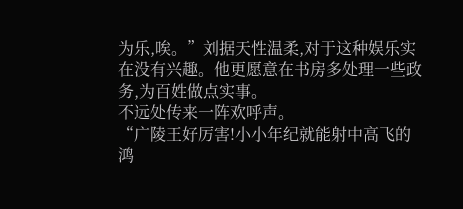为乐,唉。”刘据天性温柔,对于这种娱乐实在没有兴趣。他更愿意在书房多处理一些政务,为百姓做点实事。
不远处传来一阵欢呼声。
“广陵王好厉害!小小年纪就能射中高飞的鸿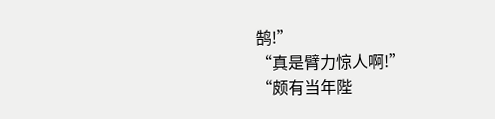鹄!”
“真是臂力惊人啊!”
“颇有当年陛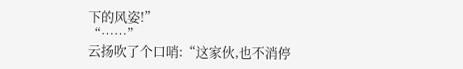下的风姿!”
“……”
云扬吹了个口哨:“这家伙,也不消停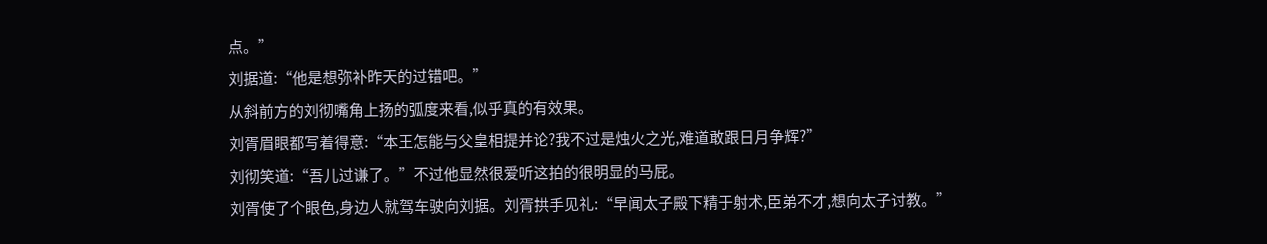点。”
刘据道:“他是想弥补昨天的过错吧。”
从斜前方的刘彻嘴角上扬的弧度来看,似乎真的有效果。
刘胥眉眼都写着得意:“本王怎能与父皇相提并论?我不过是烛火之光,难道敢跟日月争辉?”
刘彻笑道:“吾儿过谦了。”不过他显然很爱听这拍的很明显的马屁。
刘胥使了个眼色,身边人就驾车驶向刘据。刘胥拱手见礼:“早闻太子殿下精于射术,臣弟不才,想向太子讨教。”